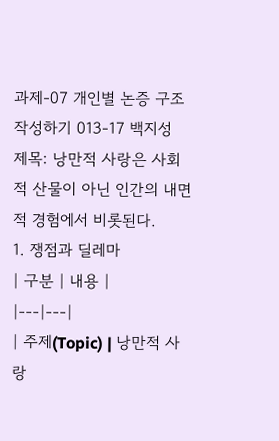과제-07 개인별 논증 구조 작성하기 013-17 백지성
제목: 낭만적 사랑은 사회적 산물이 아닌 인간의 내면적 경험에서 비롯된다.
1. 쟁점과 딜레마
| 구분 | 내용 |
|---|---|
| 주제(Topic) | 낭만적 사랑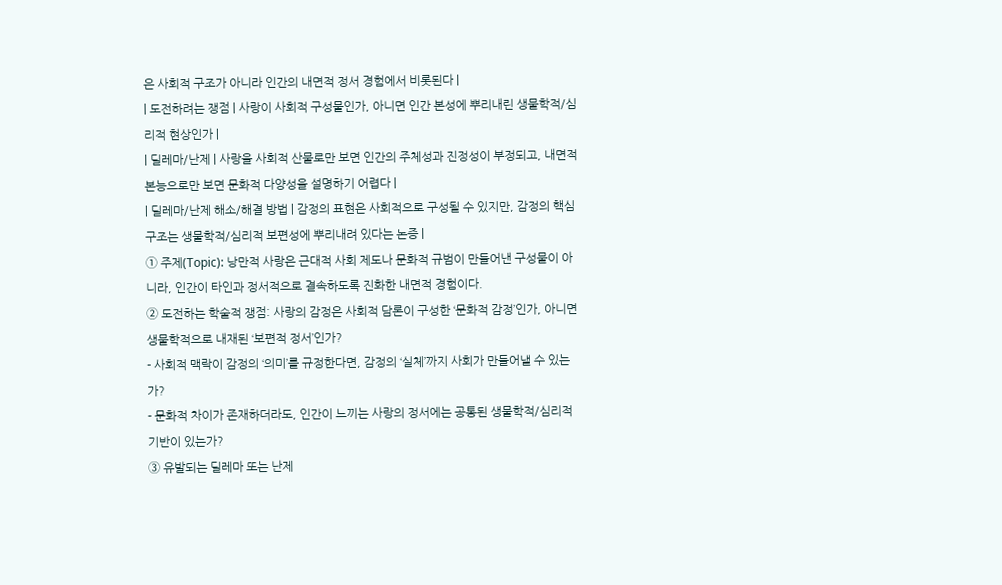은 사회적 구조가 아니라 인간의 내면적 정서 경험에서 비롯된다 |
| 도전하려는 쟁점 | 사랑이 사회적 구성물인가, 아니면 인간 본성에 뿌리내린 생물학적/심리적 현상인가 |
| 딜레마/난제 | 사랑을 사회적 산물로만 보면 인간의 주체성과 진정성이 부정되고, 내면적 본능으로만 보면 문화적 다양성을 설명하기 어렵다 |
| 딜레마/난제 해소/해결 방법 | 감정의 표현은 사회적으로 구성될 수 있지만, 감정의 핵심 구조는 생물학적/심리적 보편성에 뿌리내려 있다는 논증 |
① 주제(Topic): 낭만적 사랑은 근대적 사회 제도나 문화적 규범이 만들어낸 구성물이 아니라, 인간이 타인과 정서적으로 결속하도록 진화한 내면적 경험이다.
② 도전하는 학술적 쟁점: 사랑의 감정은 사회적 담론이 구성한 ‘문화적 감정’인가, 아니면 생물학적으로 내재된 ‘보편적 정서’인가?
- 사회적 맥락이 감정의 ‘의미’를 규정한다면, 감정의 ‘실체’까지 사회가 만들어낼 수 있는가?
- 문화적 차이가 존재하더라도, 인간이 느끼는 사랑의 정서에는 공통된 생물학적/심리적 기반이 있는가?
③ 유발되는 딜레마 또는 난제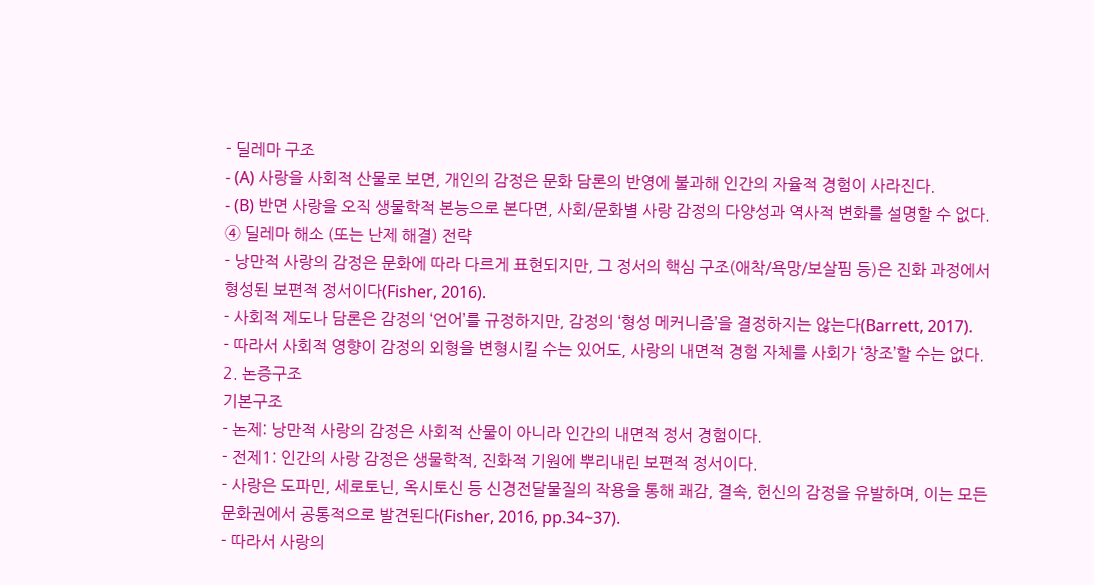- 딜레마 구조
- (A) 사랑을 사회적 산물로 보면, 개인의 감정은 문화 담론의 반영에 불과해 인간의 자율적 경험이 사라진다.
- (B) 반면 사랑을 오직 생물학적 본능으로 본다면, 사회/문화별 사랑 감정의 다양성과 역사적 변화를 설명할 수 없다.
④ 딜레마 해소 (또는 난제 해결) 전략
- 낭만적 사랑의 감정은 문화에 따라 다르게 표현되지만, 그 정서의 핵심 구조(애착/욕망/보살핌 등)은 진화 과정에서 형성된 보편적 정서이다(Fisher, 2016).
- 사회적 제도나 담론은 감정의 ‘언어’를 규정하지만, 감정의 ‘형성 메커니즘’을 결정하지는 않는다(Barrett, 2017).
- 따라서 사회적 영향이 감정의 외형을 변형시킬 수는 있어도, 사랑의 내면적 경험 자체를 사회가 ‘창조’할 수는 없다.
2. 논증구조
기본구조
- 논제: 낭만적 사랑의 감정은 사회적 산물이 아니라 인간의 내면적 정서 경험이다.
- 전제1: 인간의 사랑 감정은 생물학적, 진화적 기원에 뿌리내린 보편적 정서이다.
- 사랑은 도파민, 세로토닌, 옥시토신 등 신경전달물질의 작용을 통해 쾌감, 결속, 헌신의 감정을 유발하며, 이는 모든 문화권에서 공통적으로 발견된다(Fisher, 2016, pp.34~37).
- 따라서 사랑의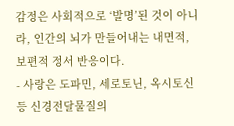감정은 사회적으로 ‘발명’된 것이 아니라, 인간의 뇌가 만들어내는 내면적, 보편적 정서 반응이다.
- 사랑은 도파민, 세로토닌, 옥시토신 등 신경전달물질의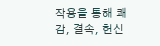작용을 통해 쾌감, 결속, 헌신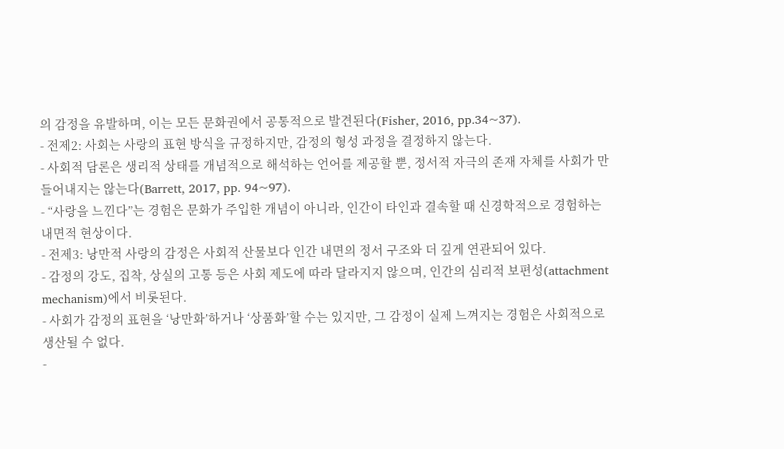의 감정을 유발하며, 이는 모든 문화권에서 공통적으로 발견된다(Fisher, 2016, pp.34~37).
- 전제2: 사회는 사랑의 표현 방식을 규정하지만, 감정의 형성 과정을 결정하지 않는다.
- 사회적 담론은 생리적 상태를 개념적으로 해석하는 언어를 제공할 뿐, 정서적 자극의 존재 자체를 사회가 만들어내지는 않는다(Barrett, 2017, pp. 94~97).
- “사랑을 느낀다”는 경험은 문화가 주입한 개념이 아니라, 인간이 타인과 결속할 때 신경학적으로 경험하는 내면적 현상이다.
- 전제3: 낭만적 사랑의 감정은 사회적 산물보다 인간 내면의 정서 구조와 더 깊게 연관되어 있다.
- 감정의 강도, 집착, 상실의 고통 등은 사회 제도에 따라 달라지지 않으며, 인간의 심리적 보편성(attachment mechanism)에서 비롯된다.
- 사회가 감정의 표현을 ‘낭만화’하거나 ‘상품화’할 수는 있지만, 그 감정이 실제 느껴지는 경험은 사회적으로 생산될 수 없다.
-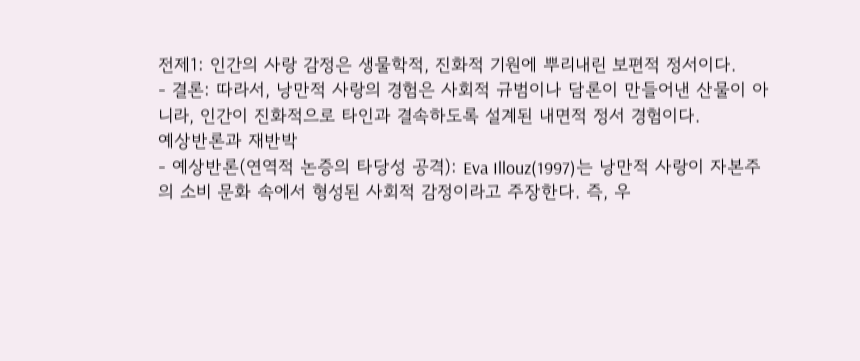전제1: 인간의 사랑 감정은 생물학적, 진화적 기원에 뿌리내린 보편적 정서이다.
- 결론: 따라서, 낭만적 사랑의 경험은 사회적 규범이나 담론이 만들어낸 산물이 아니라, 인간이 진화적으로 타인과 결속하도록 설계된 내면적 정서 경험이다.
예상반론과 재반박
- 예상반론(연역적 논증의 타당성 공격): Eva Illouz(1997)는 낭만적 사랑이 자본주의 소비 문화 속에서 형성된 사회적 감정이라고 주장한다. 즉, 우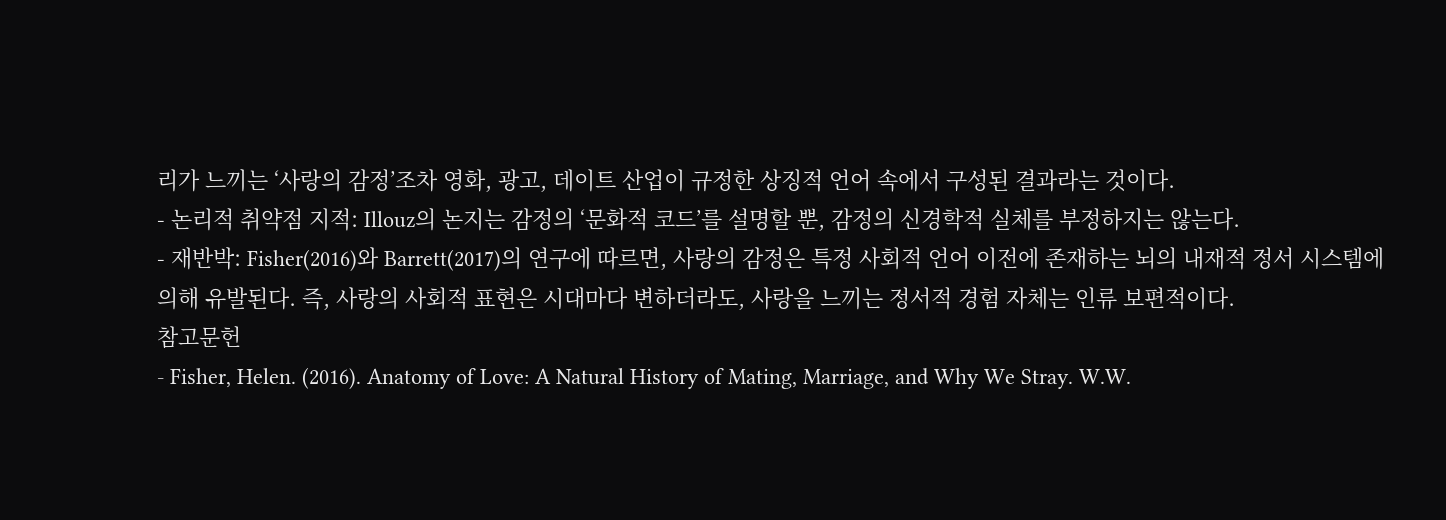리가 느끼는 ‘사랑의 감정’조차 영화, 광고, 데이트 산업이 규정한 상징적 언어 속에서 구성된 결과라는 것이다.
- 논리적 취약점 지적: Illouz의 논지는 감정의 ‘문화적 코드’를 설명할 뿐, 감정의 신경학적 실체를 부정하지는 않는다.
- 재반박: Fisher(2016)와 Barrett(2017)의 연구에 따르면, 사랑의 감정은 특정 사회적 언어 이전에 존재하는 뇌의 내재적 정서 시스템에 의해 유발된다. 즉, 사랑의 사회적 표현은 시대마다 변하더라도, 사랑을 느끼는 정서적 경험 자체는 인류 보편적이다.
참고문헌
- Fisher, Helen. (2016). Anatomy of Love: A Natural History of Mating, Marriage, and Why We Stray. W.W.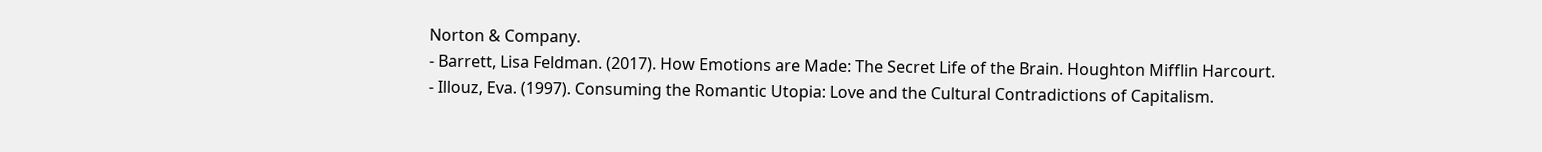Norton & Company.
- Barrett, Lisa Feldman. (2017). How Emotions are Made: The Secret Life of the Brain. Houghton Mifflin Harcourt.
- Illouz, Eva. (1997). Consuming the Romantic Utopia: Love and the Cultural Contradictions of Capitalism.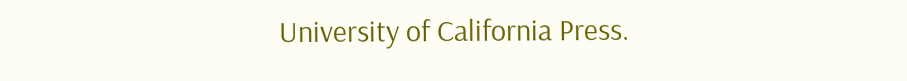University of California Press.